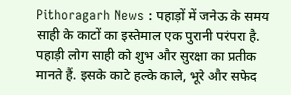Pithoragarh News : पहाड़ों में जनेऊ के समय साही के काटों का इस्तेमाल एक पुरानी परंपरा है. पहाड़ी लोग साही को शुभ और सुरक्षा का प्रतीक मानते हैं. इसके काटे हल्के काले, भूरे और सफेद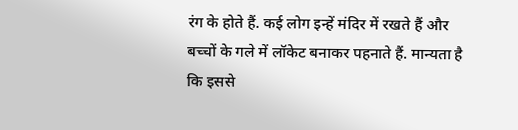रंग के होते हैं. कई लोग इन्हें मंदिर में रखते हैं और बच्चों के गले में लॉकेट बनाकर पहनाते हैं. मान्यता है कि इससे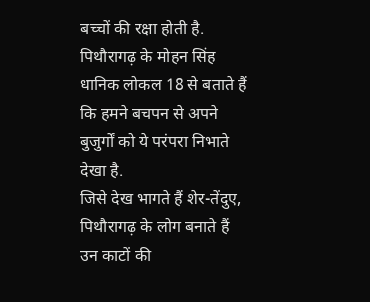बच्चों की रक्षा होती है. पिथौरागढ़ के मोहन सिंह धानिक लोकल 18 से बताते हैं कि हमने बचपन से अपने बुजुर्गों को ये परंपरा निभाते देखा है.
जिसे देख भागते हैं शेर-तेंदुए, पिथौरागढ़ के लोग बनाते हैं उन काटों की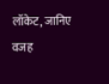लॉकेट, जानिए वजह